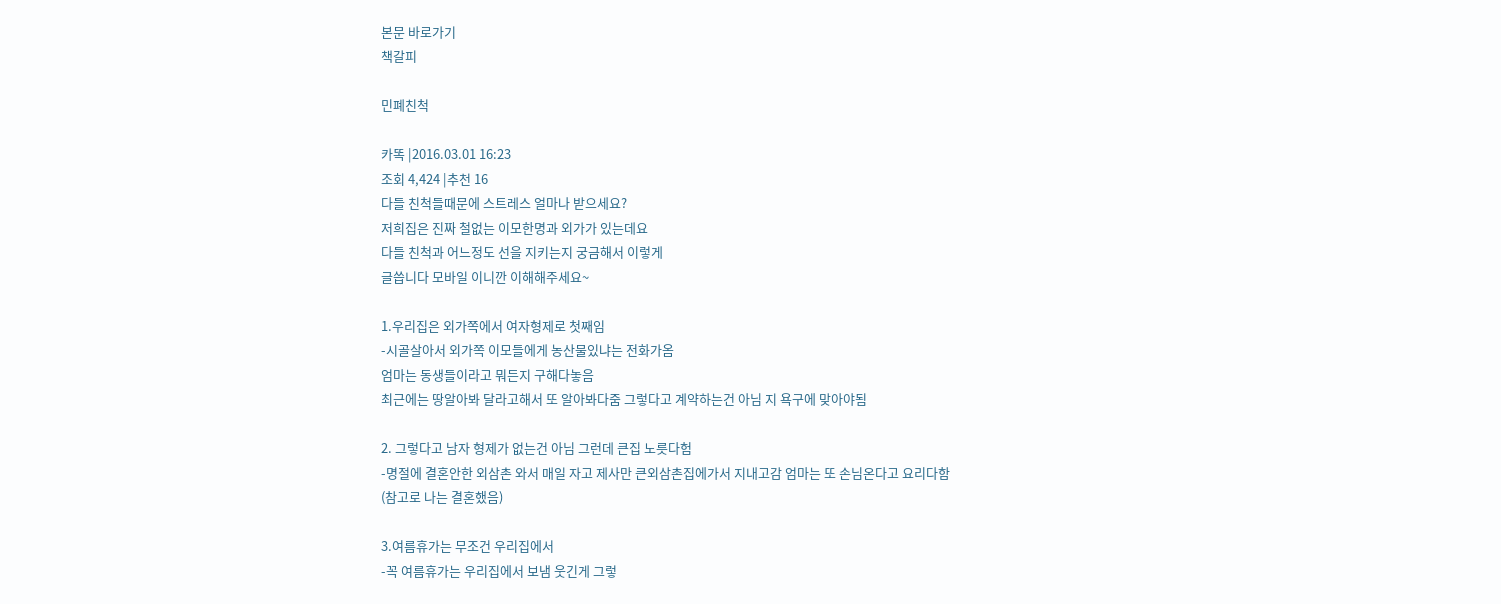본문 바로가기
책갈피

민폐친척

카똑 |2016.03.01 16:23
조회 4,424 |추천 16
다들 친척들때문에 스트레스 얼마나 받으세요?
저희집은 진짜 철없는 이모한명과 외가가 있는데요
다들 친척과 어느정도 선을 지키는지 궁금해서 이렇게
글씁니다 모바일 이니깐 이해해주세요~

1.우리집은 외가쪽에서 여자형제로 첫째임
-시골살아서 외가쪽 이모들에게 농산물있냐는 전화가옴
엄마는 동생들이라고 뭐든지 구해다놓음
최근에는 땅알아봐 달라고해서 또 알아봐다줌 그렇다고 계약하는건 아님 지 욕구에 맞아야됨

2. 그렇다고 남자 형제가 없는건 아님 그런데 큰집 노릇다험
-명절에 결혼안한 외삼촌 와서 매일 자고 제사만 큰외삼촌집에가서 지내고감 엄마는 또 손님온다고 요리다함
(참고로 나는 결혼했음)

3.여름휴가는 무조건 우리집에서
-꼭 여름휴가는 우리집에서 보냄 웃긴게 그렇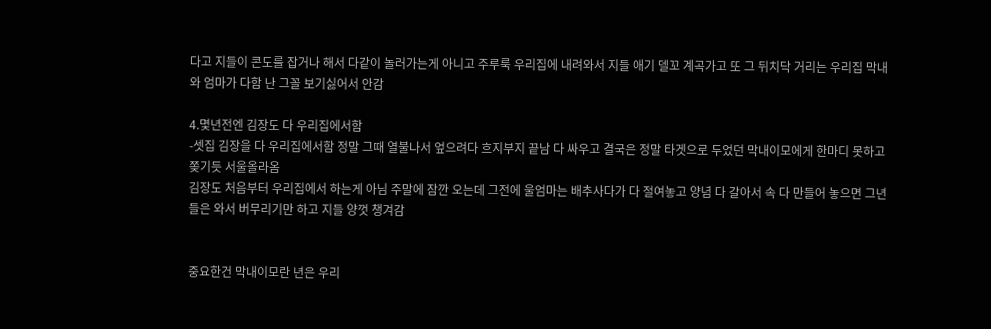다고 지들이 콘도를 잡거나 해서 다같이 놀러가는게 아니고 주루룩 우리집에 내려와서 지들 애기 델꼬 계곡가고 또 그 뒤치닥 거리는 우리집 막내와 엄마가 다함 난 그꼴 보기싫어서 안감

4.몇년전엔 김장도 다 우리집에서함
-셋집 김장을 다 우리집에서함 정말 그때 열불나서 엎으려다 흐지부지 끝남 다 싸우고 결국은 정말 타겟으로 두었던 막내이모에게 한마디 못하고 쫒기듯 서울올라옴
김장도 처음부터 우리집에서 하는게 아님 주말에 잠깐 오는데 그전에 울엄마는 배추사다가 다 절여놓고 양념 다 갈아서 속 다 만들어 놓으면 그년들은 와서 버무리기만 하고 지들 양껏 챙겨감


중요한건 막내이모란 년은 우리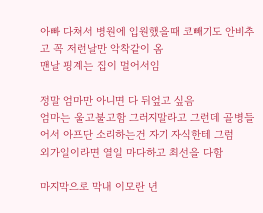아빠 다쳐서 병원에 입원했을때 코빼기도 안비추고 꼭 저런날만 악착같이 옴
맨날 핑계는 집이 멀어서임

정말 엄마만 아니면 다 뒤엎고 싶음
엄마는 울고불고함 그러지말라고 그런데 골병들어서 아프단 소리하는건 자기 자식한테 그럼
외가일이라면 열일 마다하고 최선을 다함

마지막으로 막내 이모란 년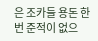은 조카들 용돈 한번 준적이 없으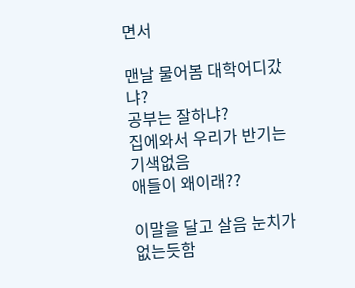면서

맨날 물어봄 대학어디갔냐?
공부는 잘하냐?
집에와서 우리가 반기는 기색없음
애들이 왜이래??

이말을 달고 살음 눈치가 없는듯함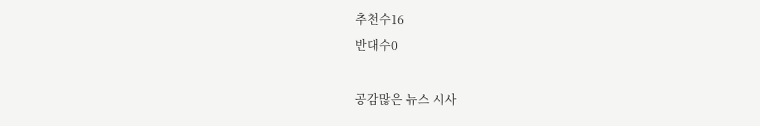추천수16
반대수0

공감많은 뉴스 시사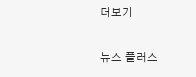더보기

뉴스 플러스